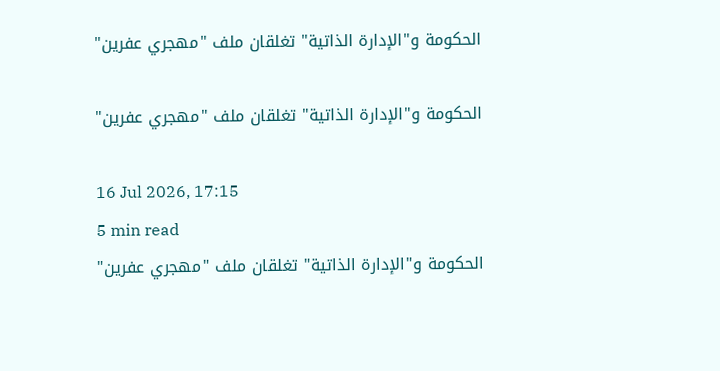الحكومة و"الإدارة الذاتية" تغلقان ملف "مهجري عفرين"

الحكومة و"الإدارة الذاتية" تغلقان ملف "مهجري عفرين"

16 Jul 2026, 17:15
5 min read
الحكومة و"الإدارة الذاتية" تغلقان ملف "مهجري عفرين"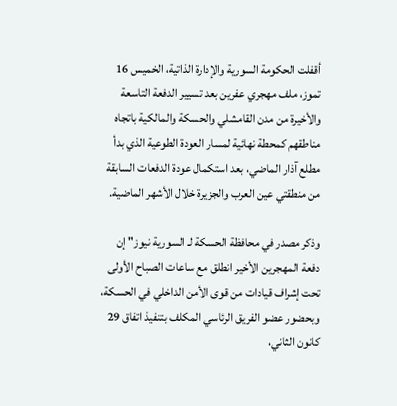أقفلت الحكومة السورية والإدارة الذاتية، الخميس 16 تموز، ملف مهجري عفرين بعد تسيير الدفعة التاسعة والأخيرة من مدن القامشلي والحسكة والمالكية باتجاه مناطقهم كمحطة نهائية لمسار العودة الطوعية الذي بدأ مطلع آذار الماضي، بعد استكمال عودة الدفعات السابقة من منطقتي عين العرب والجزيرة خلال الأشهر الماضية.

وذكر مصدر في محافظة الحسكة لـ السورية نيوز" إن دفعة المهجرين الأخير انطلق مع ساعات الصباح الأولى تحت إشراف قيادات من قوى الأمن الداخلي في الحسكة، وبحضور عضو الفريق الرئاسي المكلف بتنفيذ اتفاق 29 كانون الثاني،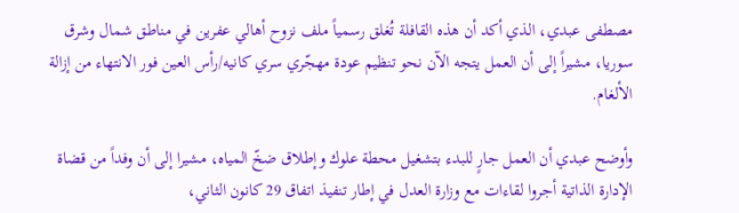مصطفى عبدي، الذي أكد أن هذه القافلة تُغلق رسمياً ملف نزوح أهالي عفرين في مناطق شمال وشرق سوريا، مشيراً إلى أن العمل يتجه الآن نحو تنظيم عودة مهجّري سري كانيه/رأس العين فور الانتهاء من إزالة الألغام.

وأوضح عبدي أن العمل جارٍ للبدء بتشغيل محطة علوك وإطلاق ضخّ المياه، مشيرا إلى أن وفداً من قضاة الإدارة الذاتية أجروا لقاءات مع وزارة العدل في إطار تنفيذ اتفاق 29 كانون الثاني،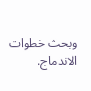وبحث خطوات الاندماج.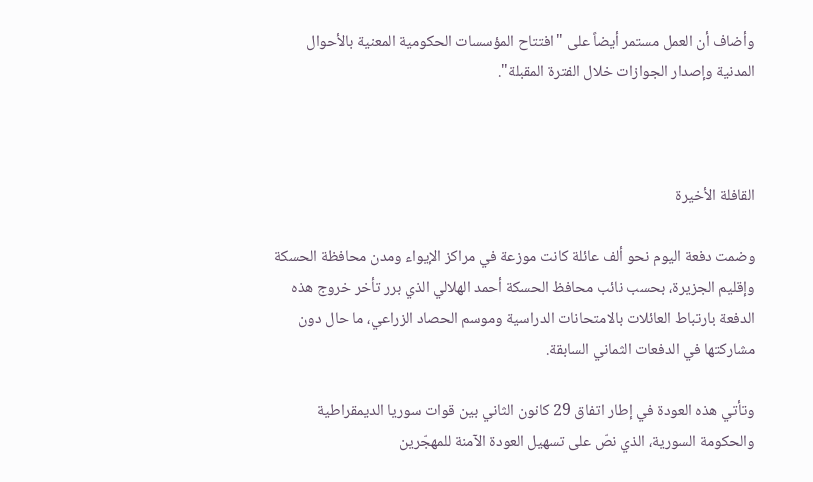وأضاف أن العمل مستمر أيضاً على "افتتاح المؤسسات الحكومية المعنية بالأحوال المدنية وإصدار الجوازات خلال الفترة المقبلة".



القافلة الأخيرة

وضمت دفعة اليوم نحو ألف عائلة كانت موزعة في مراكز الإيواء ومدن محافظة الحسكة وإقليم الجزيرة، بحسب نائب محافظ الحسكة أحمد الهلالي الذي برر تأخر خروج هذه الدفعة بارتباط العائلات بالامتحانات الدراسية وموسم الحصاد الزراعي، ما حال دون مشاركتها في الدفعات الثماني السابقة.

وتأتي هذه العودة في إطار اتفاق 29 كانون الثاني بين قوات سوريا الديمقراطية والحكومة السورية، الذي نصّ على تسهيل العودة الآمنة للمهجّرين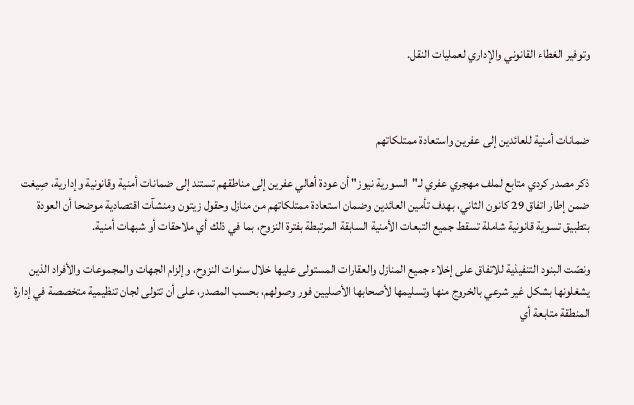وتوفير الغطاء القانوني والإداري لعمليات النقل.



ضمانات أمنية للعائدين إلى عفرين واستعادة ممتلكاتهم

ذكر مصدر كردي متابع لملف مهجري عفري لـ"السورية نيوز" أن عودة أهالي عفرين إلى مناطقهم تستند إلى ضمانات أمنية وقانونية وإدارية، صِيغت ضمن إطار اتفاق 29 كانون الثاني، بهدف تأمين العائدين وضمان استعادة ممتلكاتهم من منازل وحقول زيتون ومنشآت اقتصادية موضحا أن العودة بتطبيق تسوية قانونية شاملة تسقط جميع التبعات الأمنية السابقة المرتبطة بفترة النزوح، بما في ذلك أي ملاحقات أو شبهات أمنية.

ونصّت البنود التنفيذية للاتفاق على إخلاء جميع المنازل والعقارات المستولى عليها خلال سنوات النزوح، وإلزام الجهات والمجموعات والأفراد الذين يشغلونها بشكل غير شرعي بالخروج منها وتسليمها لأصحابها الأصليين فور وصولهم، بحسب المصدر، على أن تتولى لجان تنظيمية متخصصة في إدارة المنطقة متابعة أي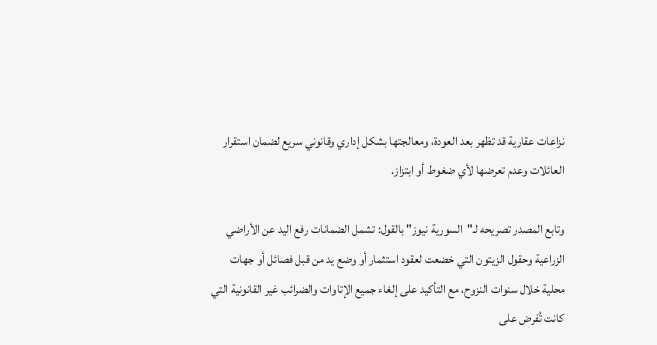نزاعات عقارية قد تظهر بعد العودة، ومعالجتها بشكل إداري وقانوني سريع لضمان استقرار العائلات وعدم تعرضها لأي ضغوط أو ابتزاز.

وتابع المصدر تصريحه لـ"السورية نيوز" بالقول: تشمل الضمانات رفع اليد عن الأراضي الزراعية وحقول الزيتون التي خضعت لعقود استثمار أو وضع يد من قبل فصائل أو جهات محلية خلال سنوات النزوح، مع التأكيد على إلغاء جميع الإتاوات والضرائب غير القانونية التي كانت تُفرض على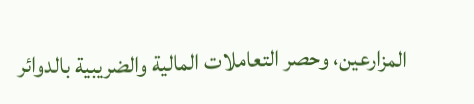المزارعين، وحصر التعاملات المالية والضريبية بالدوائر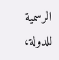الرسمية للدولة،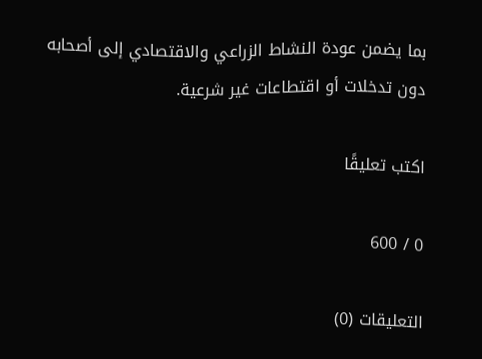بما يضمن عودة النشاط الزراعي والاقتصادي إلى أصحابه دون تدخلات أو اقتطاعات غير شرعية.

اكتب تعليقًا

0 / 600

التعليقات (0)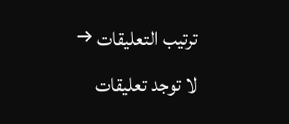ترتيب التعليقات →
لا توجد تعليقات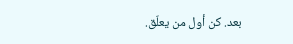بعد. كن أول من يعلّق.